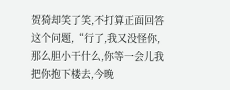贺猗却笑了笑,不打算正面回答这个问题,“行了,我又没怪你,那么胆小干什么,你等一会儿我把你抱下楼去,今晚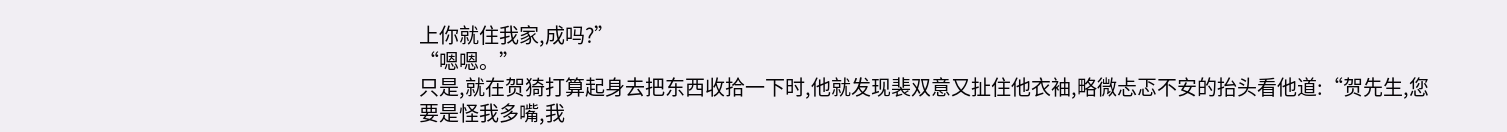上你就住我家,成吗?”
“嗯嗯。”
只是,就在贺猗打算起身去把东西收拾一下时,他就发现裴双意又扯住他衣袖,略微忐忑不安的抬头看他道:“贺先生,您要是怪我多嘴,我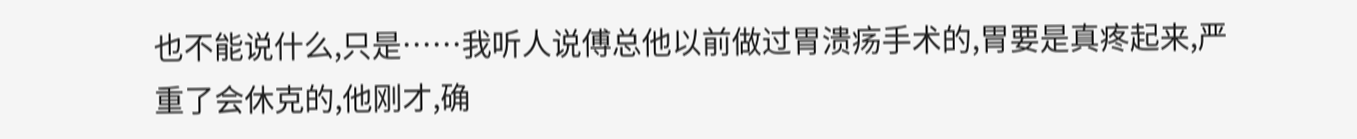也不能说什么,只是……我听人说傅总他以前做过胃溃疡手术的,胃要是真疼起来,严重了会休克的,他刚才,确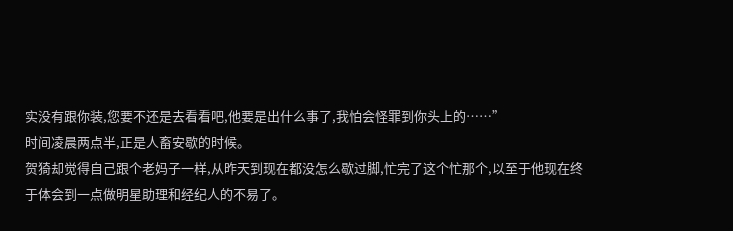实没有跟你装,您要不还是去看看吧,他要是出什么事了,我怕会怪罪到你头上的……”
时间凌晨两点半,正是人畜安歇的时候。
贺猗却觉得自己跟个老妈子一样,从昨天到现在都没怎么歇过脚,忙完了这个忙那个,以至于他现在终于体会到一点做明星助理和经纪人的不易了。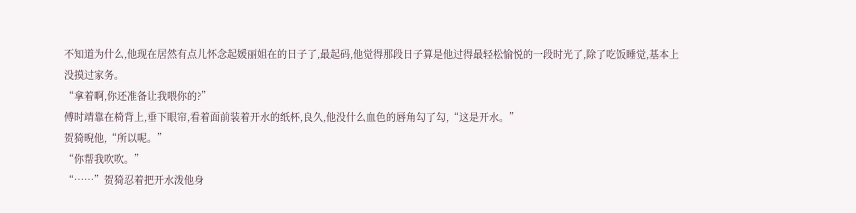不知道为什么,他现在居然有点儿怀念起媛丽姐在的日子了,最起码,他觉得那段日子算是他过得最轻松愉悦的一段时光了,除了吃饭睡觉,基本上没摸过家务。
“拿着啊,你还准备让我喂你的?”
傅时靖靠在椅背上,垂下眼帘,看着面前装着开水的纸杯,良久,他没什么血色的唇角勾了勾,“这是开水。”
贺猗晲他,“所以呢。”
“你帮我吹吹。”
“……”贺猗忍着把开水泼他身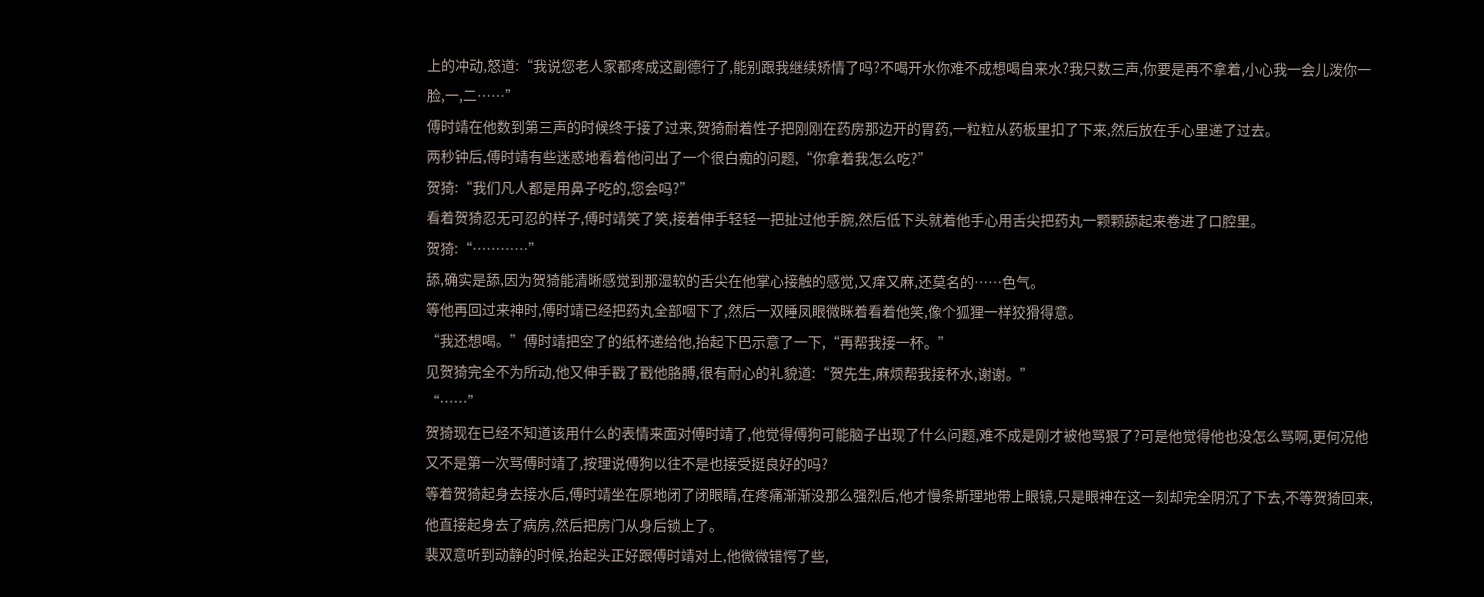上的冲动,怒道:“我说您老人家都疼成这副德行了,能别跟我继续矫情了吗?不喝开水你难不成想喝自来水?我只数三声,你要是再不拿着,小心我一会儿泼你一脸,一,二……”
傅时靖在他数到第三声的时候终于接了过来,贺猗耐着性子把刚刚在药房那边开的胃药,一粒粒从药板里扣了下来,然后放在手心里递了过去。
两秒钟后,傅时靖有些迷惑地看着他问出了一个很白痴的问题,“你拿着我怎么吃?”
贺猗:“我们凡人都是用鼻子吃的,您会吗?”
看着贺猗忍无可忍的样子,傅时靖笑了笑,接着伸手轻轻一把扯过他手腕,然后低下头就着他手心用舌尖把药丸一颗颗舔起来卷进了口腔里。
贺猗:“…………”
舔,确实是舔,因为贺猗能清晰感觉到那湿软的舌尖在他掌心接触的感觉,又痒又麻,还莫名的……色气。
等他再回过来神时,傅时靖已经把药丸全部咽下了,然后一双睡凤眼微眯着看着他笑,像个狐狸一样狡猾得意。
“我还想喝。”傅时靖把空了的纸杯递给他,抬起下巴示意了一下,“再帮我接一杯。”
见贺猗完全不为所动,他又伸手戳了戳他胳膊,很有耐心的礼貌道:“贺先生,麻烦帮我接杯水,谢谢。”
“……”
贺猗现在已经不知道该用什么的表情来面对傅时靖了,他觉得傅狗可能脑子出现了什么问题,难不成是刚才被他骂狠了?可是他觉得他也没怎么骂啊,更何况他又不是第一次骂傅时靖了,按理说傅狗以往不是也接受挺良好的吗?
等着贺猗起身去接水后,傅时靖坐在原地闭了闭眼睛,在疼痛渐渐没那么强烈后,他才慢条斯理地带上眼镜,只是眼神在这一刻却完全阴沉了下去,不等贺猗回来,他直接起身去了病房,然后把房门从身后锁上了。
裴双意听到动静的时候,抬起头正好跟傅时靖对上,他微微错愕了些,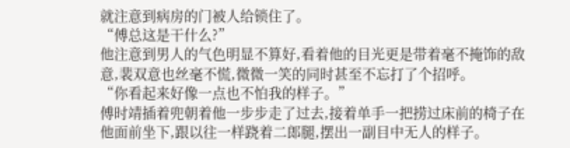就注意到病房的门被人给锁住了。
“傅总这是干什么?”
他注意到男人的气色明显不算好,看着他的目光更是带着毫不掩饰的敌意,裴双意也丝毫不慌,微微一笑的同时甚至不忘打了个招呼。
“你看起来好像一点也不怕我的样子。”
傅时靖插着兜朝着他一步步走了过去,接着单手一把捞过床前的椅子在他面前坐下,跟以往一样跷着二郎腿,摆出一副目中无人的样子。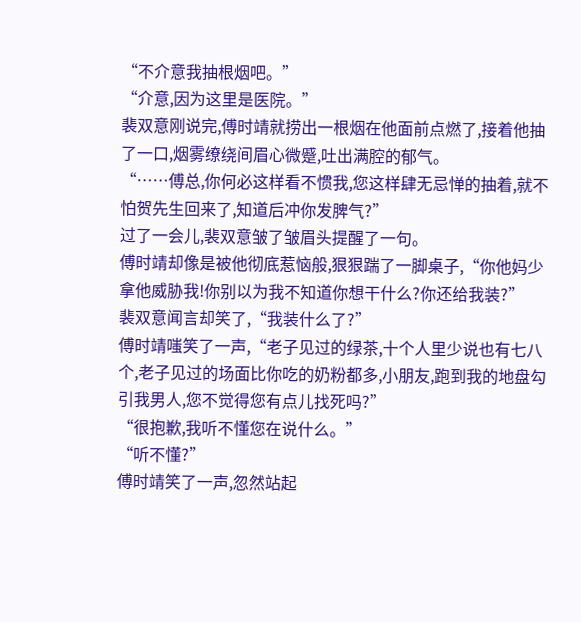“不介意我抽根烟吧。”
“介意,因为这里是医院。”
裴双意刚说完,傅时靖就捞出一根烟在他面前点燃了,接着他抽了一口,烟雾缭绕间眉心微蹙,吐出满腔的郁气。
“……傅总,你何必这样看不惯我,您这样肆无忌惮的抽着,就不怕贺先生回来了,知道后冲你发脾气?”
过了一会儿,裴双意皱了皱眉头提醒了一句。
傅时靖却像是被他彻底惹恼般,狠狠踹了一脚桌子,“你他妈少拿他威胁我!你别以为我不知道你想干什么?你还给我装?”
裴双意闻言却笑了,“我装什么了?”
傅时靖嗤笑了一声,“老子见过的绿茶,十个人里少说也有七八个,老子见过的场面比你吃的奶粉都多,小朋友,跑到我的地盘勾引我男人,您不觉得您有点儿找死吗?”
“很抱歉,我听不懂您在说什么。”
“听不懂?”
傅时靖笑了一声,忽然站起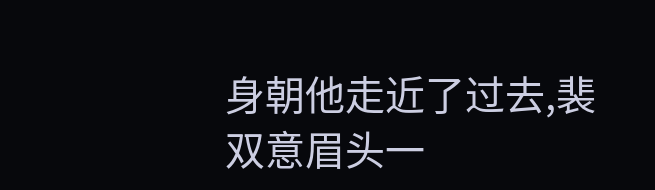身朝他走近了过去,裴双意眉头一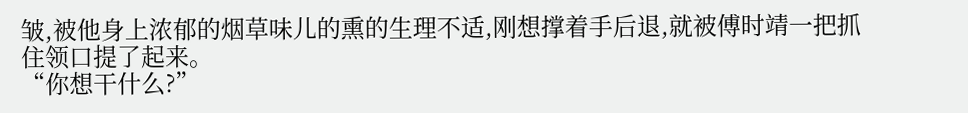皱,被他身上浓郁的烟草味儿的熏的生理不适,刚想撑着手后退,就被傅时靖一把抓住领口提了起来。
“你想干什么?”